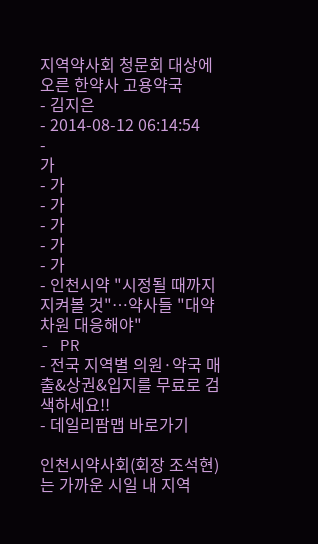지역약사회 청문회 대상에 오른 한약사 고용약국
- 김지은
- 2014-08-12 06:14:54
-
가
- 가
- 가
- 가
- 가
- 가
- 인천시약 "시정될 때까지 지켜볼 것"…약사들 "대약 차원 대응해야"
- PR
- 전국 지역별 의원·약국 매출&상권&입지를 무료로 검색하세요!!
- 데일리팜맵 바로가기

인천시약사회(회장 조석현)는 가까운 시일 내 지역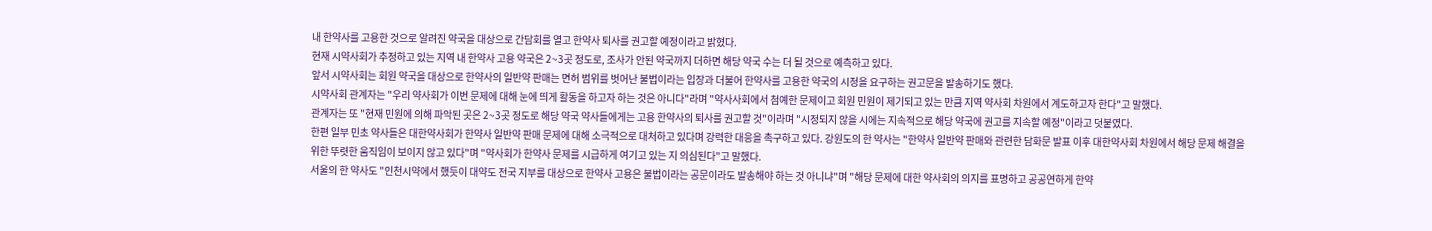내 한약사를 고용한 것으로 알려진 약국을 대상으로 간담회를 열고 한약사 퇴사를 권고할 예정이라고 밝혔다.
현재 시약사회가 추정하고 있는 지역 내 한약사 고용 약국은 2~3곳 정도로, 조사가 안된 약국까지 더하면 해당 약국 수는 더 될 것으로 예측하고 있다.
앞서 시약사회는 회원 약국을 대상으로 한약사의 일반약 판매는 면허 범위를 벗어난 불법이라는 입장과 더불어 한약사를 고용한 약국의 시정을 요구하는 권고문을 발송하기도 했다.
시약사회 관계자는 "우리 약사회가 이번 문제에 대해 눈에 띄게 활동을 하고자 하는 것은 아니다"라며 "약사사회에서 첨예한 문제이고 회원 민원이 제기되고 있는 만큼 지역 약사회 차원에서 계도하고자 한다"고 말했다.
관계자는 또 "현재 민원에 의해 파악된 곳은 2~3곳 정도로 해당 약국 약사들에게는 고용 한약사의 퇴사를 권고할 것"이라며 "시정되지 않을 시에는 지속적으로 해당 약국에 권고를 지속할 예정"이라고 덧붙였다.
한편 일부 민초 약사들은 대한약사회가 한약사 일반약 판매 문제에 대해 소극적으로 대처하고 있다며 강력한 대응을 촉구하고 있다. 강원도의 한 약사는 "한약사 일반약 판매와 관련한 담화문 발표 이후 대한약사회 차원에서 해당 문제 해결을 위한 뚜렷한 움직임이 보이지 않고 있다"며 "약사회가 한약사 문제를 시급하게 여기고 있는 지 의심된다"고 말했다.
서울의 한 약사도 "인천시약에서 했듯이 대약도 전국 지부를 대상으로 한약사 고용은 불법이라는 공문이라도 발송해야 하는 것 아니냐"며 "해당 문제에 대한 약사회의 의지를 표명하고 공공연하게 한약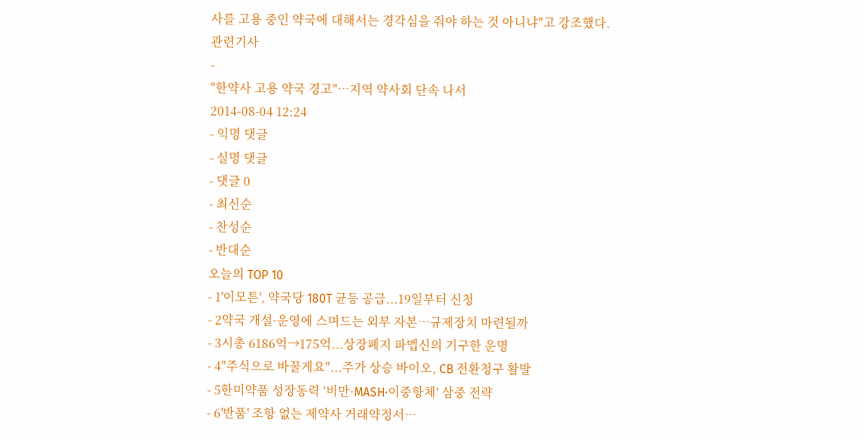사를 고용 중인 약국에 대해서는 경각심을 줘야 하는 것 아니냐"고 강조했다.
관련기사
-
"한약사 고용 약국 경고"…지역 약사회 단속 나서
2014-08-04 12:24
- 익명 댓글
- 실명 댓글
- 댓글 0
- 최신순
- 찬성순
- 반대순
오늘의 TOP 10
- 1'이모튼', 약국당 180T 균등 공급...19일부터 신청
- 2약국 개설·운영에 스며드는 외부 자본…규제장치 마련될까
- 3시총 6186억→175억...상장폐지 파멥신의 기구한 운명
- 4"주식으로 바꿀게요"...주가 상승 바이오, CB 전환청구 활발
- 5한미약품 성장동력 ‘비만·MASH·이중항체’ 삼중 전략
- 6'반품' 조항 없는 제약사 거래약정서…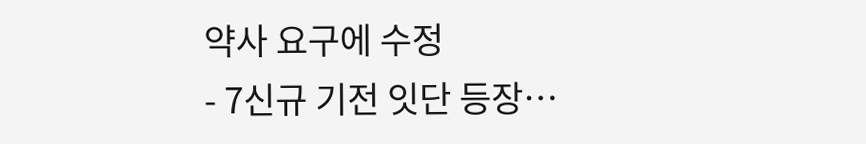약사 요구에 수정
- 7신규 기전 잇단 등장…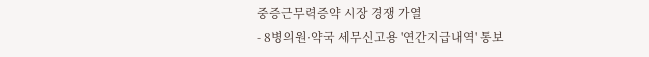중증근무력증약 시장 경쟁 가열
- 8병의원·약국 세무신고용 '연간지급내역' 통보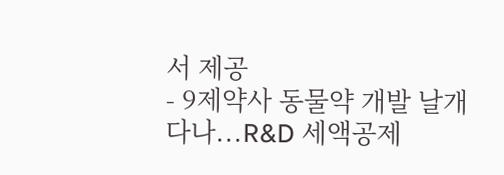서 제공
- 9제약사 동물약 개발 날개다나...R&D 세액공제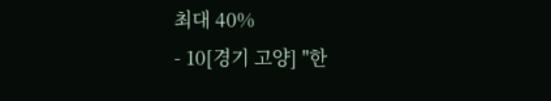최대 40%
- 10[경기 고양] "한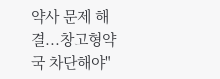약사 문제 해결...창고형약국 차단해야"